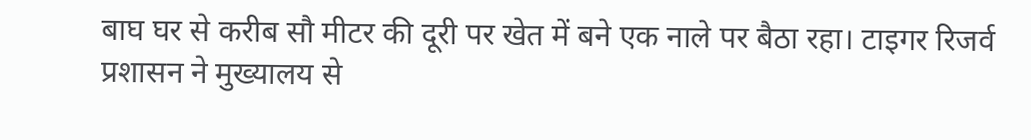बाघ घर से करीब सौ मीटर की दूरी पर खेत में बने एक नाले पर बैठा रहा। टाइगर रिजर्व प्रशासन ने मुख्यालय से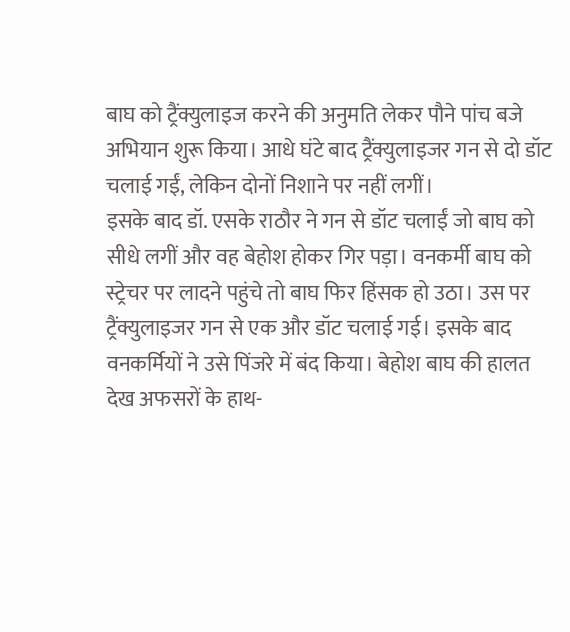बाघ को ट्रैंक्युलाइज करने की अनुमति लेकर पौने पांच बजे अभियान शुरू किया। आधे घंटे बाद ट्रैंक्युलाइजर गन से दो डॉट चलाई गईं, लेकिन दोनों निशाने पर नहीं लगीं।
इसके बाद डॉ. एसके राठौर ने गन से डॉट चलाईं जो बाघ को सीधे लगीं और वह बेहोश होकर गिर पड़ा। वनकर्मी बाघ को स्ट्रेचर पर लादने पहुंचे तो बाघ फिर हिंसक हो उठा। उस पर ट्रैंक्युलाइजर गन से एक और डॉट चलाई गई। इसके बाद वनकर्मियों ने उसे पिंजरे में बंद किया। बेहोश बाघ की हालत देख अफसरों के हाथ-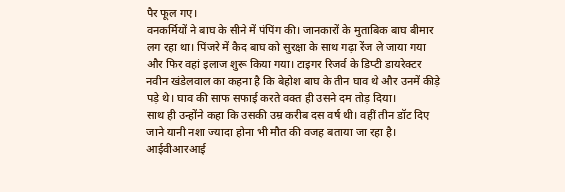पैर फूल गए।
वनकर्मियों ने बाघ के सीने में पंपिंग की। जानकारों के मुताबिक बाघ बीमार लग रहा था। पिंजरे में कैद बाघ को सुरक्षा के साथ गढ़ा रेंज ले जाया गया और फिर वहां इलाज शुरू किया गया। टाइगर रिजर्व के डिप्टी डायरेक्टर नवीन खंडेलवाल का कहना है कि बेहोश बाघ के तीन घाव थे और उनमें कीड़े पड़े थे। घाव की साफ सफाई करते वक्त ही उसने दम तोड़ दिया।
साथ ही उन्होंने कहा कि उसकी उम्र करीब दस वर्ष थी। वहीं तीन डॉट दिए जाने यानी नशा ज्यादा होना भी मौत की वजह बताया जा रहा है। आईवीआरआई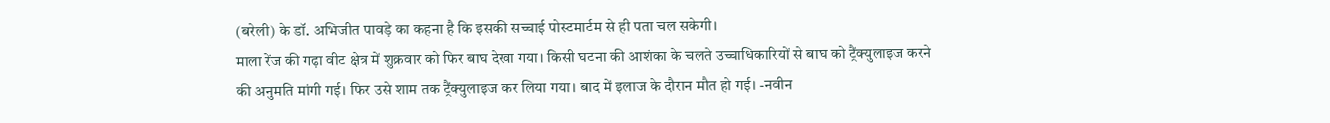(बरेली) के डॉ. अभिजीत पावड़े का कहना है कि इसकी सच्चाई पोस्टमार्टम से ही पता चल सकेगी।
माला रेंज की गढ़ा वीट क्षेत्र में शुक्रवार को फिर बाघ देखा गया। किसी घटना की आशंका के चलते उच्चाधिकारियों से बाघ को ट्रैंक्युलाइज करने की अनुमति मांगी गई। फिर उसे शाम तक ट्रैंक्युलाइज कर लिया गया। बाद में इलाज के दौरान मौत हो गई। -नवीन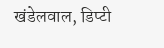खंडेलवाल, डिप्टी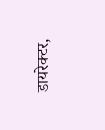डायरेक्टर,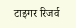टाइगर रिजर्व